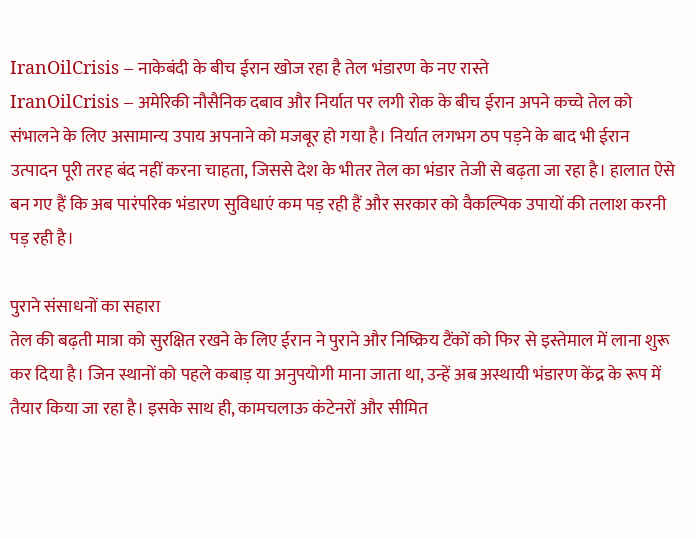IranOilCrisis – नाकेबंदी के बीच ईरान खोज रहा है तेल भंडारण के नए रास्ते
IranOilCrisis – अमेरिकी नौसैनिक दबाव और निर्यात पर लगी रोक के बीच ईरान अपने कच्चे तेल को संभालने के लिए असामान्य उपाय अपनाने को मजबूर हो गया है। निर्यात लगभग ठप पड़ने के बाद भी ईरान उत्पादन पूरी तरह बंद नहीं करना चाहता, जिससे देश के भीतर तेल का भंडार तेजी से बढ़ता जा रहा है। हालात ऐसे बन गए हैं कि अब पारंपरिक भंडारण सुविधाएं कम पड़ रही हैं और सरकार को वैकल्पिक उपायों की तलाश करनी पड़ रही है।

पुराने संसाधनों का सहारा
तेल की बढ़ती मात्रा को सुरक्षित रखने के लिए ईरान ने पुराने और निष्क्रिय टैंकों को फिर से इस्तेमाल में लाना शुरू कर दिया है। जिन स्थानों को पहले कबाड़ या अनुपयोगी माना जाता था, उन्हें अब अस्थायी भंडारण केंद्र के रूप में तैयार किया जा रहा है। इसके साथ ही, कामचलाऊ कंटेनरों और सीमित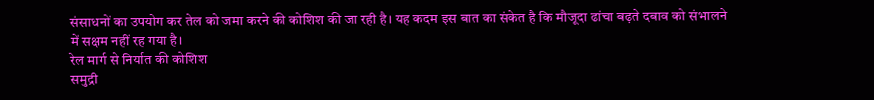संसाधनों का उपयोग कर तेल को जमा करने की कोशिश की जा रही है। यह कदम इस बात का संकेत है कि मौजूदा ढांचा बढ़ते दबाव को संभालने में सक्षम नहीं रह गया है।
रेल मार्ग से निर्यात की कोशिश
समुद्री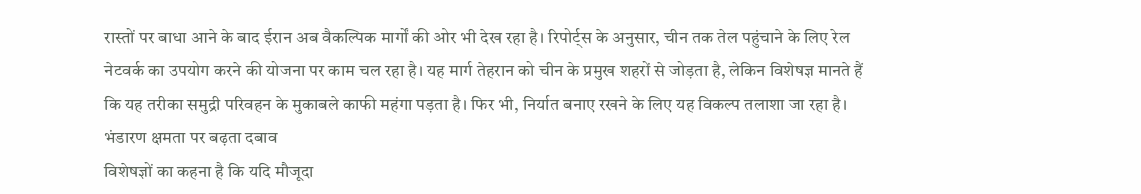रास्तों पर बाधा आने के बाद ईरान अब वैकल्पिक मार्गों की ओर भी देख रहा है। रिपोर्ट्स के अनुसार, चीन तक तेल पहुंचाने के लिए रेल नेटवर्क का उपयोग करने की योजना पर काम चल रहा है। यह मार्ग तेहरान को चीन के प्रमुख शहरों से जोड़ता है, लेकिन विशेषज्ञ मानते हैं कि यह तरीका समुद्री परिवहन के मुकाबले काफी महंगा पड़ता है। फिर भी, निर्यात बनाए रखने के लिए यह विकल्प तलाशा जा रहा है।
भंडारण क्षमता पर बढ़ता दबाव
विशेषज्ञों का कहना है कि यदि मौजूदा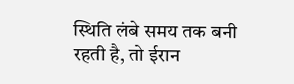स्थिति लंबे समय तक बनी रहती है, तो ईरान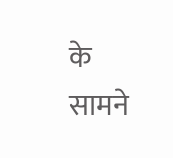के सामने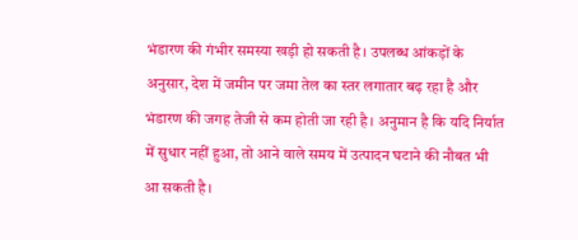भंडारण की गंभीर समस्या खड़ी हो सकती है। उपलब्ध आंकड़ों के अनुसार, देश में जमीन पर जमा तेल का स्तर लगातार बढ़ रहा है और भंडारण की जगह तेजी से कम होती जा रही है। अनुमान है कि यदि निर्यात में सुधार नहीं हुआ, तो आने वाले समय में उत्पादन घटाने की नौबत भी आ सकती है।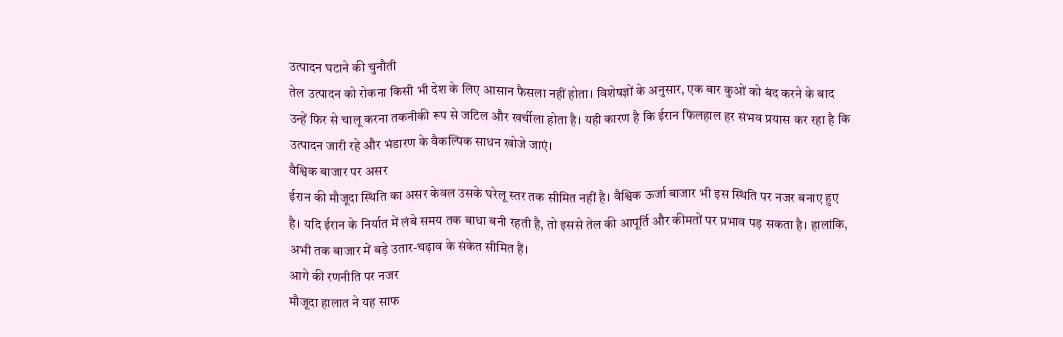उत्पादन घटाने की चुनौती
तेल उत्पादन को रोकना किसी भी देश के लिए आसान फैसला नहीं होता। विशेषज्ञों के अनुसार, एक बार कुओं को बंद करने के बाद उन्हें फिर से चालू करना तकनीकी रूप से जटिल और खर्चीला होता है। यही कारण है कि ईरान फिलहाल हर संभव प्रयास कर रहा है कि उत्पादन जारी रहे और भंडारण के वैकल्पिक साधन खोजे जाएं।
वैश्विक बाजार पर असर
ईरान की मौजूदा स्थिति का असर केवल उसके घरेलू स्तर तक सीमित नहीं है। वैश्विक ऊर्जा बाजार भी इस स्थिति पर नजर बनाए हुए है। यदि ईरान के निर्यात में लंबे समय तक बाधा बनी रहती है, तो इससे तेल की आपूर्ति और कीमतों पर प्रभाव पड़ सकता है। हालांकि, अभी तक बाजार में बड़े उतार-चढ़ाव के संकेत सीमित हैं।
आगे की रणनीति पर नजर
मौजूदा हालात ने यह साफ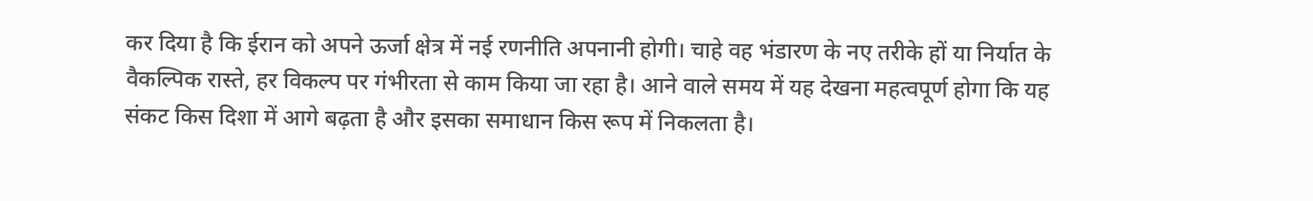कर दिया है कि ईरान को अपने ऊर्जा क्षेत्र में नई रणनीति अपनानी होगी। चाहे वह भंडारण के नए तरीके हों या निर्यात के वैकल्पिक रास्ते, हर विकल्प पर गंभीरता से काम किया जा रहा है। आने वाले समय में यह देखना महत्वपूर्ण होगा कि यह संकट किस दिशा में आगे बढ़ता है और इसका समाधान किस रूप में निकलता है।